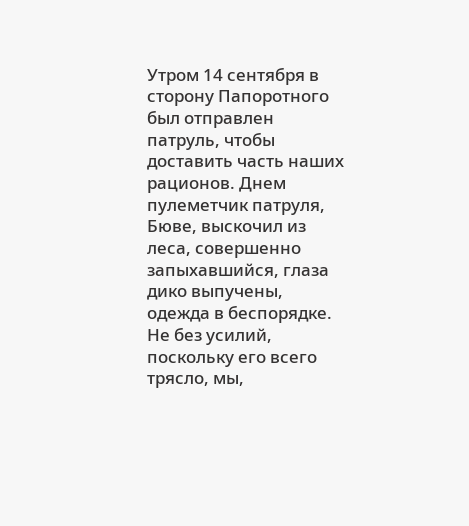Утром 14 сентября в сторону Папоротного был отправлен патруль, чтобы доставить часть наших рационов. Днем пулеметчик патруля, Бюве, выскочил из леса, совершенно запыхавшийся, глаза дико выпучены, одежда в беспорядке. Не без усилий, поскольку его всего трясло, мы,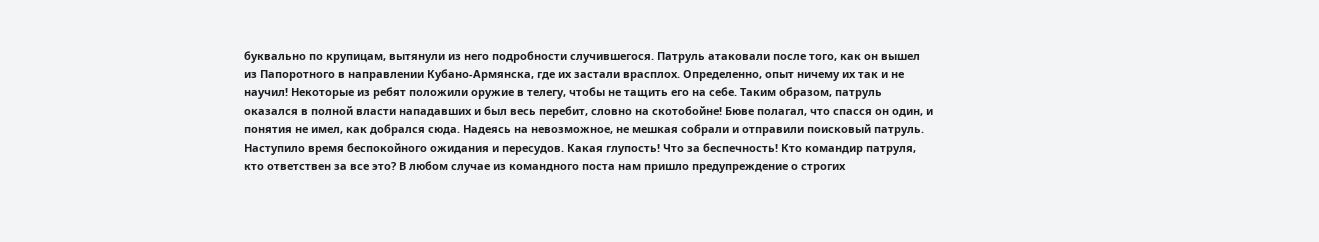буквально по крупицам, вытянули из него подробности случившегося. Патруль атаковали после того, как он вышел из Папоротного в направлении Кубано-Армянска, где их застали врасплох. Определенно, опыт ничему их так и не научил! Некоторые из ребят положили оружие в телегу, чтобы не тащить его на себе. Таким образом, патруль оказался в полной власти нападавших и был весь перебит, словно на скотобойне! Бюве полагал, что спасся он один, и понятия не имел, как добрался сюда. Надеясь на невозможное, не мешкая собрали и отправили поисковый патруль. Наступило время беспокойного ожидания и пересудов. Какая глупость! Что за беспечность! Кто командир патруля, кто ответствен за все это? В любом случае из командного поста нам пришло предупреждение о строгих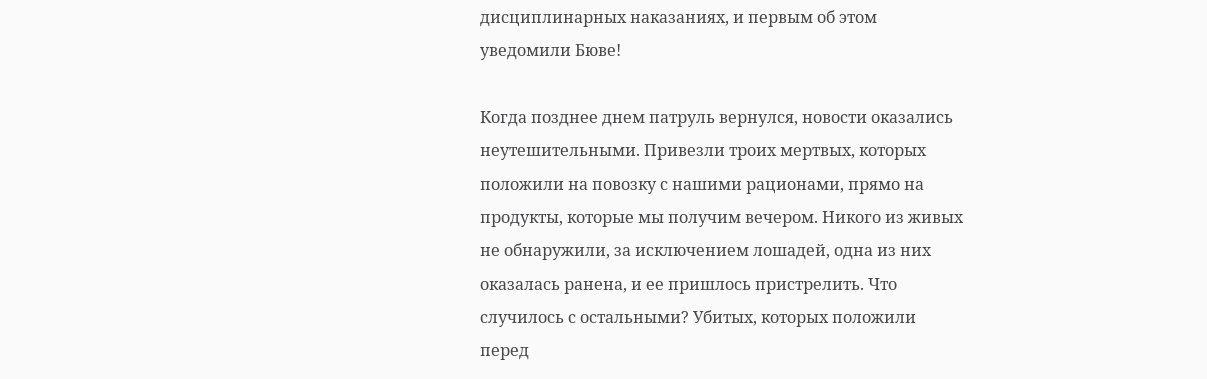дисциплинарных наказаниях, и первым об этом уведомили Бюве!

Когда позднее днем патруль вернулся, новости оказались неутешительными. Привезли троих мертвых, которых положили на повозку с нашими рационами, прямо на продукты, которые мы получим вечером. Никого из живых не обнаружили, за исключением лошадей, одна из них оказалась ранена, и ее пришлось пристрелить. Что случилось с остальными? Убитых, которых положили перед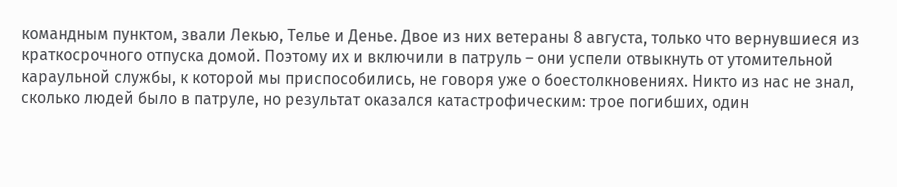командным пунктом, звали Лекью, Телье и Денье. Двое из них ветераны 8 августа, только что вернувшиеся из краткосрочного отпуска домой. Поэтому их и включили в патруль – они успели отвыкнуть от утомительной караульной службы, к которой мы приспособились, не говоря уже о боестолкновениях. Никто из нас не знал, сколько людей было в патруле, но результат оказался катастрофическим: трое погибших, один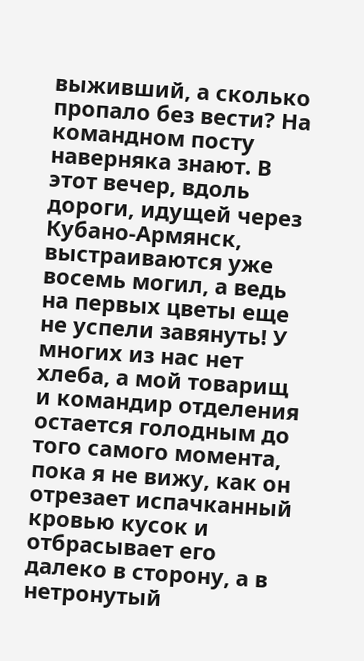выживший, а сколько пропало без вести? На командном посту наверняка знают. В этот вечер, вдоль дороги, идущей через Кубано-Армянск, выстраиваются уже восемь могил, а ведь на первых цветы еще не успели завянуть! У многих из нас нет хлеба, а мой товарищ и командир отделения остается голодным до того самого момента, пока я не вижу, как он отрезает испачканный кровью кусок и отбрасывает его далеко в сторону, а в нетронутый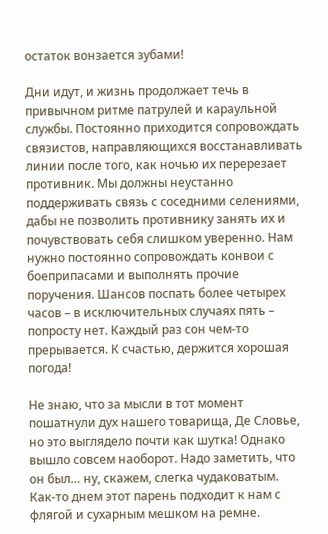остаток вонзается зубами!

Дни идут, и жизнь продолжает течь в привычном ритме патрулей и караульной службы. Постоянно приходится сопровождать связистов, направляющихся восстанавливать линии после того, как ночью их перерезает противник. Мы должны неустанно поддерживать связь с соседними селениями, дабы не позволить противнику занять их и почувствовать себя слишком уверенно. Нам нужно постоянно сопровождать конвои с боеприпасами и выполнять прочие поручения. Шансов поспать более четырех часов – в исключительных случаях пять – попросту нет. Каждый раз сон чем-то прерывается. К счастью, держится хорошая погода!

Не знаю, что за мысли в тот момент пошатнули дух нашего товарища, Де Словье, но это выглядело почти как шутка! Однако вышло совсем наоборот. Надо заметить, что он был… ну, скажем, слегка чудаковатым. Как-то днем этот парень подходит к нам с флягой и сухарным мешком на ремне.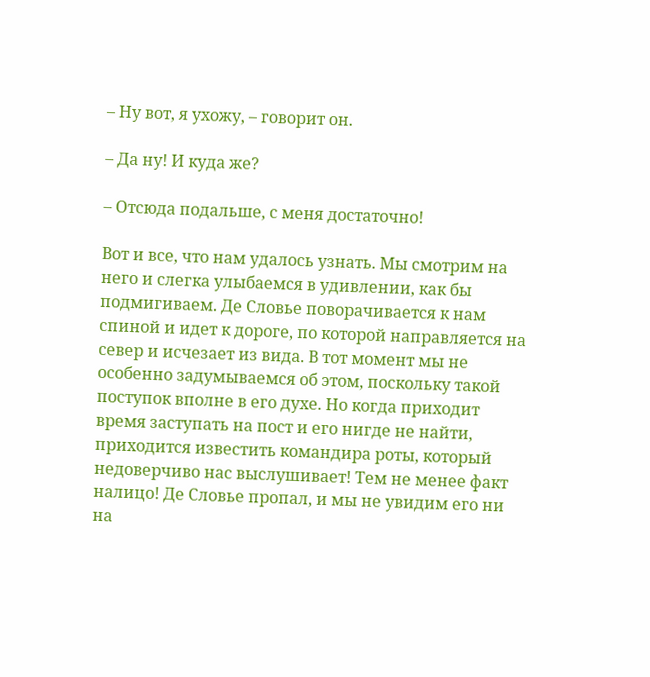– Ну вот, я ухожу, – говорит он.

– Да ну! И куда же?

– Отсюда подальше, с меня достаточно!

Вот и все, что нам удалось узнать. Мы смотрим на него и слегка улыбаемся в удивлении, как бы подмигиваем. Де Словье поворачивается к нам спиной и идет к дороге, по которой направляется на север и исчезает из вида. В тот момент мы не особенно задумываемся об этом, поскольку такой поступок вполне в его духе. Но когда приходит время заступать на пост и его нигде не найти, приходится известить командира роты, который недоверчиво нас выслушивает! Тем не менее факт налицо! Де Словье пропал, и мы не увидим его ни на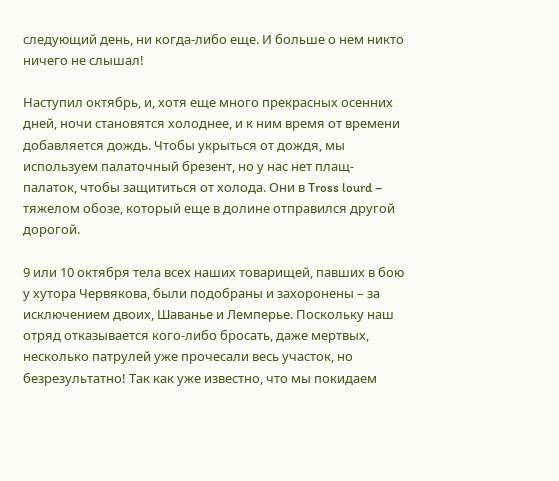следующий день, ни когда-либо еще. И больше о нем никто ничего не слышал!

Наступил октябрь, и, хотя еще много прекрасных осенних дней, ночи становятся холоднее, и к ним время от времени добавляется дождь. Чтобы укрыться от дождя, мы используем палаточный брезент, но у нас нет плащ-палаток, чтобы защититься от холода. Они в Tross lourd – тяжелом обозе, который еще в долине отправился другой дорогой.

9 или 10 октября тела всех наших товарищей, павших в бою у хутора Червякова, были подобраны и захоронены – за исключением двоих, Шаванье и Лемперье. Поскольку наш отряд отказывается кого-либо бросать, даже мертвых, несколько патрулей уже прочесали весь участок, но безрезультатно! Так как уже известно, что мы покидаем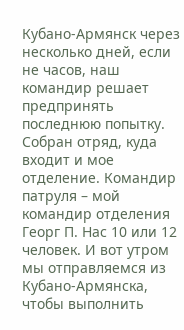Кубано-Армянск через несколько дней, если не часов, наш командир решает предпринять последнюю попытку. Собран отряд, куда входит и мое отделение. Командир патруля – мой командир отделения Георг П. Нас 10 или 12 человек. И вот утром мы отправляемся из Кубано-Армянска, чтобы выполнить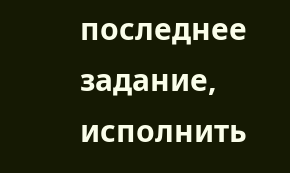последнее задание, исполнить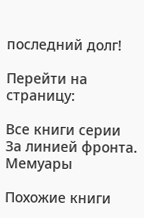последний долг!

Перейти на страницу:

Все книги серии За линией фронта. Мемуары

Похожие книги